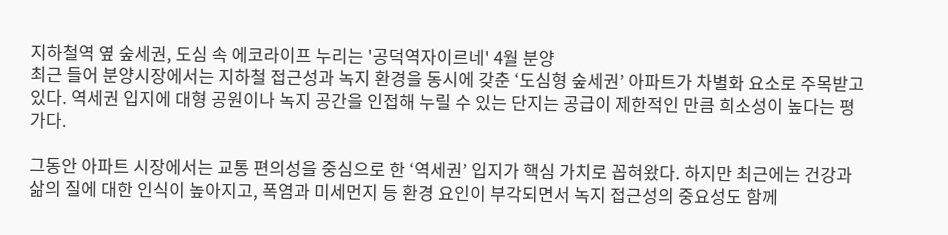지하철역 옆 숲세권, 도심 속 에코라이프 누리는 '공덕역자이르네' 4월 분양
최근 들어 분양시장에서는 지하철 접근성과 녹지 환경을 동시에 갖춘 ‘도심형 숲세권’ 아파트가 차별화 요소로 주목받고 있다. 역세권 입지에 대형 공원이나 녹지 공간을 인접해 누릴 수 있는 단지는 공급이 제한적인 만큼 희소성이 높다는 평가다.

그동안 아파트 시장에서는 교통 편의성을 중심으로 한 ‘역세권’ 입지가 핵심 가치로 꼽혀왔다. 하지만 최근에는 건강과 삶의 질에 대한 인식이 높아지고, 폭염과 미세먼지 등 환경 요인이 부각되면서 녹지 접근성의 중요성도 함께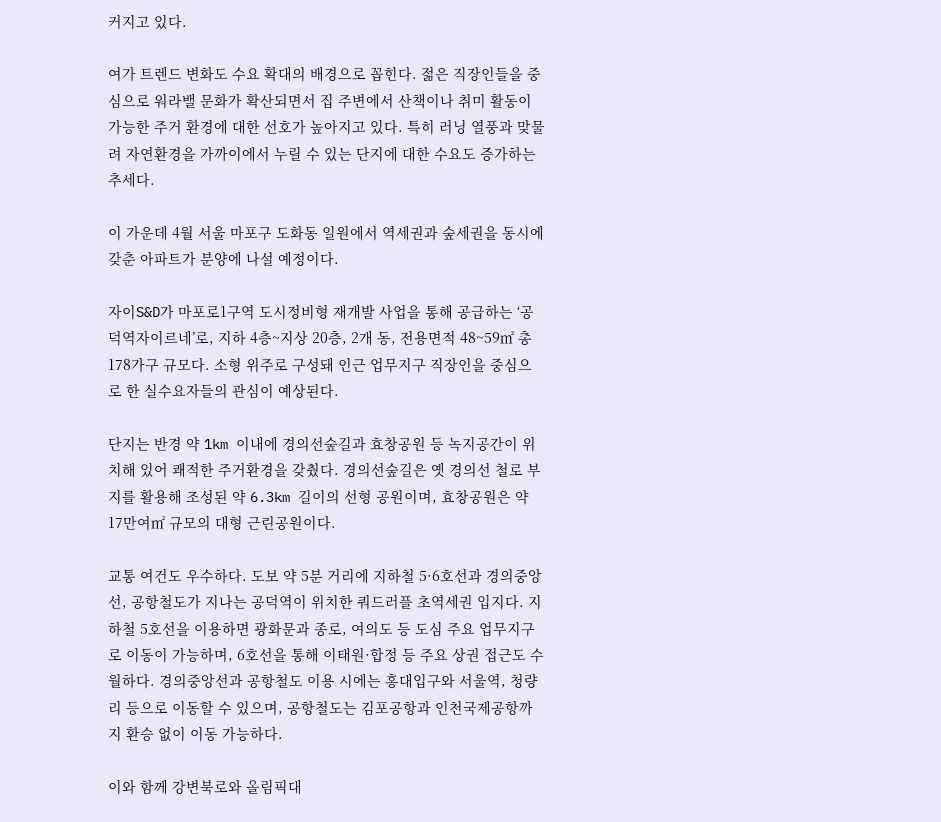커지고 있다.

여가 트렌드 변화도 수요 확대의 배경으로 꼽힌다. 젊은 직장인들을 중심으로 워라밸 문화가 확산되면서 집 주변에서 산책이나 취미 활동이 가능한 주거 환경에 대한 선호가 높아지고 있다. 특히 러닝 열풍과 맞물려 자연환경을 가까이에서 누릴 수 있는 단지에 대한 수요도 증가하는 추세다.

이 가운데 4월 서울 마포구 도화동 일원에서 역세권과 숲세권을 동시에 갖춘 아파트가 분양에 나설 예정이다.

자이S&D가 마포로1구역 도시정비형 재개발 사업을 통해 공급하는 ‘공덕역자이르네’로, 지하 4층~지상 20층, 2개 동, 전용면적 48~59㎡ 총 178가구 규모다. 소형 위주로 구성돼 인근 업무지구 직장인을 중심으로 한 실수요자들의 관심이 예상된다.

단지는 반경 약 1km 이내에 경의선숲길과 효창공원 등 녹지공간이 위치해 있어 쾌적한 주거환경을 갖췄다. 경의선숲길은 옛 경의선 철로 부지를 활용해 조성된 약 6.3km 길이의 선형 공원이며, 효창공원은 약 17만여㎡ 규모의 대형 근린공원이다.

교통 여건도 우수하다. 도보 약 5분 거리에 지하철 5·6호선과 경의중앙선, 공항철도가 지나는 공덕역이 위치한 쿼드러플 초역세권 입지다. 지하철 5호선을 이용하면 광화문과 종로, 여의도 등 도심 주요 업무지구로 이동이 가능하며, 6호선을 통해 이태원·합정 등 주요 상권 접근도 수월하다. 경의중앙선과 공항철도 이용 시에는 홍대입구와 서울역, 청량리 등으로 이동할 수 있으며, 공항철도는 김포공항과 인천국제공항까지 환승 없이 이동 가능하다.

이와 함께 강변북로와 올림픽대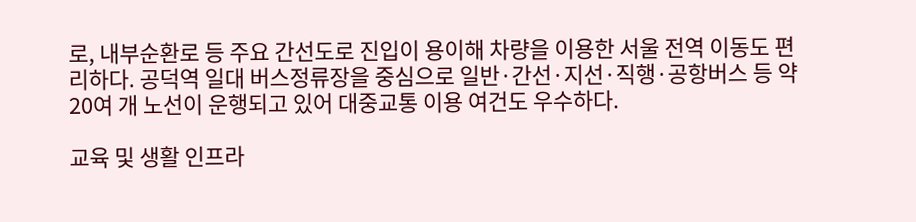로, 내부순환로 등 주요 간선도로 진입이 용이해 차량을 이용한 서울 전역 이동도 편리하다. 공덕역 일대 버스정류장을 중심으로 일반·간선·지선·직행·공항버스 등 약 20여 개 노선이 운행되고 있어 대중교통 이용 여건도 우수하다.

교육 및 생활 인프라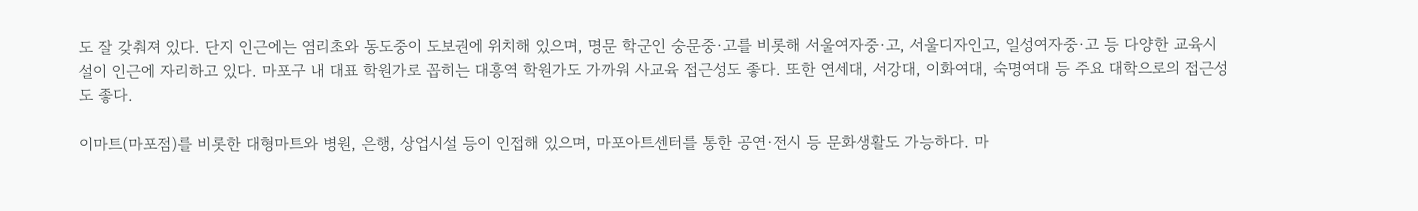도 잘 갖춰져 있다. 단지 인근에는 염리초와 동도중이 도보권에 위치해 있으며, 명문 학군인 숭문중·고를 비롯해 서울여자중·고, 서울디자인고, 일성여자중·고 등 다양한 교육시설이 인근에 자리하고 있다. 마포구 내 대표 학원가로 꼽히는 대흥역 학원가도 가까워 사교육 접근성도 좋다. 또한 연세대, 서강대, 이화여대, 숙명여대 등 주요 대학으로의 접근성도 좋다.

이마트(마포점)를 비롯한 대형마트와 병원, 은행, 상업시설 등이 인접해 있으며, 마포아트센터를 통한 공연·전시 등 문화생활도 가능하다. 마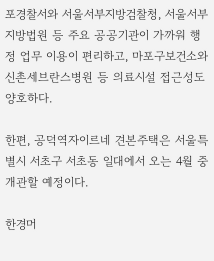포경찰서와 서울서부지방검찰청, 서울서부지방법원 등 주요 공공기관이 가까워 행정 업무 이용이 편리하고, 마포구보건소와 신촌세브란스병원 등 의료시설 접근성도 양호하다.

한편, 공덕역자이르네 견본주택은 서울특별시 서초구 서초동 일대에서 오는 4월 중 개관할 예정이다.

한경머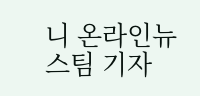니 온라인뉴스팀 기자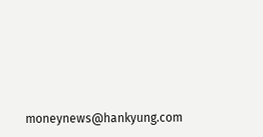moneynews@hankyung.com